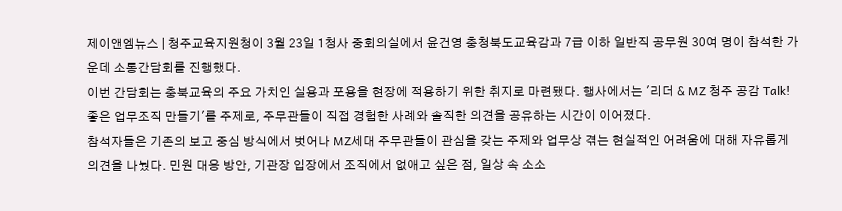제이앤엠뉴스 | 청주교육지원청이 3월 23일 1청사 중회의실에서 윤건영 충청북도교육감과 7급 이하 일반직 공무원 30여 명이 참석한 가운데 소통간담회를 진행했다.
이번 간담회는 충북교육의 주요 가치인 실용과 포용을 현장에 적용하기 위한 취지로 마련됐다. 행사에서는 '리더 & MZ 청주 공감 Talk! 좋은 업무조직 만들기'를 주제로, 주무관들이 직접 경험한 사례와 솔직한 의견을 공유하는 시간이 이어졌다.
참석자들은 기존의 보고 중심 방식에서 벗어나 MZ세대 주무관들이 관심을 갖는 주제와 업무상 겪는 현실적인 어려움에 대해 자유롭게 의견을 나눴다. 민원 대응 방안, 기관장 입장에서 조직에서 없애고 싶은 점, 일상 속 소소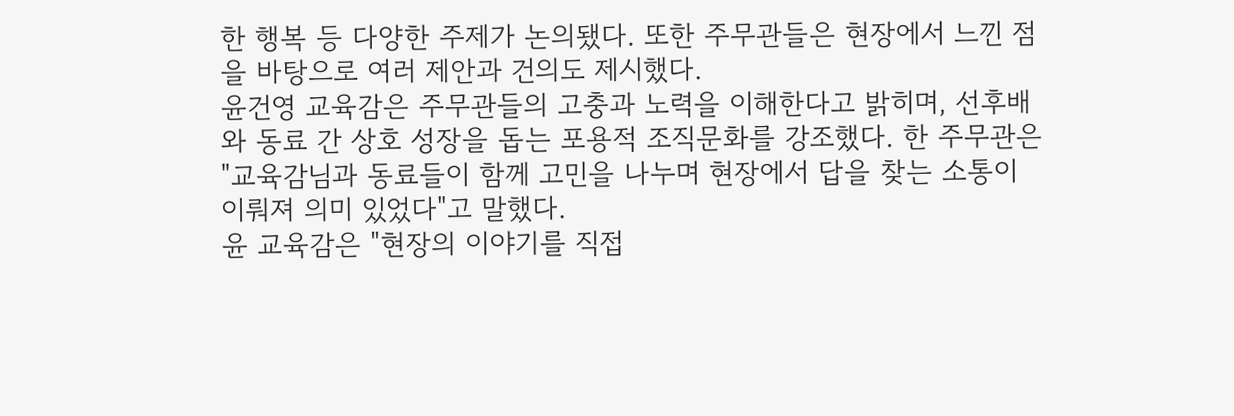한 행복 등 다양한 주제가 논의됐다. 또한 주무관들은 현장에서 느낀 점을 바탕으로 여러 제안과 건의도 제시했다.
윤건영 교육감은 주무관들의 고충과 노력을 이해한다고 밝히며, 선후배와 동료 간 상호 성장을 돕는 포용적 조직문화를 강조했다. 한 주무관은 "교육감님과 동료들이 함께 고민을 나누며 현장에서 답을 찾는 소통이 이뤄져 의미 있었다"고 말했다.
윤 교육감은 "현장의 이야기를 직접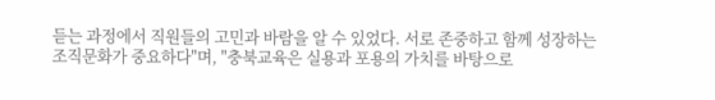듣는 과정에서 직원들의 고민과 바람을 알 수 있었다. 서로 존중하고 함께 성장하는 조직문화가 중요하다"며, "충북교육은 실용과 포용의 가치를 바탕으로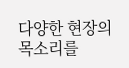다양한 현장의 목소리를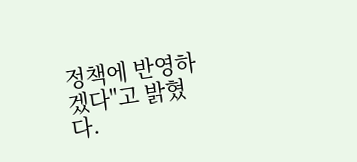정책에 반영하겠다"고 밝혔다.